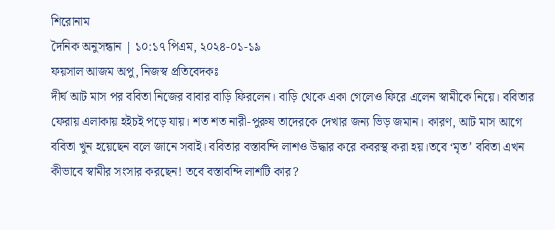শিরোনাম
দৈনিক অনুসন্ধান | ১০:১৭ পিএম, ২০২৪-০১-১৯
ফয়সাল আজম অপু, নিজস্ব প্রতিবেদকঃ
দীর্ঘ আট মাস পর ববিতা নিজের বাবার বাড়ি ফিরলেন। বাড়ি থেকে একা গেলেও ফিরে এলেন স্বামীকে নিয়ে। ববিতার ফেরায় এলাকায় হইচই পড়ে যায়। শত শত নারী-পুরুষ তাদেরকে দেখার জন্য ভিড় জমান। কারণ, আট মাস আগে ববিতা খুন হয়েছেন বলে জানে সবাই। ববিতার বস্তাবন্দি লাশও উদ্ধার করে কবরস্থ করা হয়।তবে ‘মৃত’ ববিতা এখন কীভাবে স্বামীর সংসার করছেন! তবে বস্তাবন্দি লাশটি কার?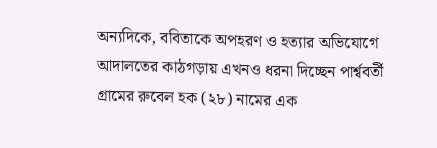অন্যদিকে, ববিতাকে অপহরণ ও হত্যার অভিযোগে আদালতের কাঠগড়ায় এখনও ধরনা দিচ্ছেন পার্শ্ববর্তী গ্রামের রুবেল হক (২৮) নামের এক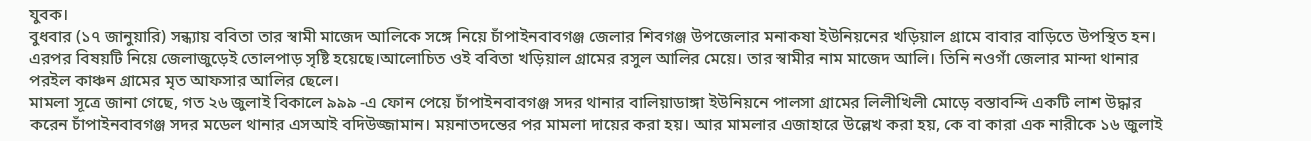যুবক।
বুধবার (১৭ জানুয়ারি) সন্ধ্যায় ববিতা তার স্বামী মাজেদ আলিকে সঙ্গে নিয়ে চাঁপাইনবাবগঞ্জ জেলার শিবগঞ্জ উপজেলার মনাকষা ইউনিয়নের খড়িয়াল গ্রামে বাবার বাড়িতে উপস্থিত হন।
এরপর বিষয়টি নিয়ে জেলাজুড়েই তোলপাড় সৃষ্টি হয়েছে।আলোচিত ওই ববিতা খড়িয়াল গ্রামের রসুল আলির মেয়ে। তার স্বামীর নাম মাজেদ আলি। তিনি নওগাঁ জেলার মান্দা থানার পরইল কাঞ্চন গ্রামের মৃত আফসার আলির ছেলে।
মামলা সূত্রে জানা গেছে, গত ২৬ জুলাই বিকালে ৯৯৯ -এ ফোন পেয়ে চাঁপাইনবাবগঞ্জ সদর থানার বালিয়াডাঙ্গা ইউনিয়নে পালসা গ্রামের লিলীখিলী মোড়ে বস্তাবন্দি একটি লাশ উদ্ধার করেন চাঁপাইনবাবগঞ্জ সদর মডেল থানার এসআই বদিউজ্জামান। ময়নাতদন্তের পর মামলা দায়ের করা হয়। আর মামলার এজাহারে উল্লেখ করা হয়, কে বা কারা এক নারীকে ১৬ জুলাই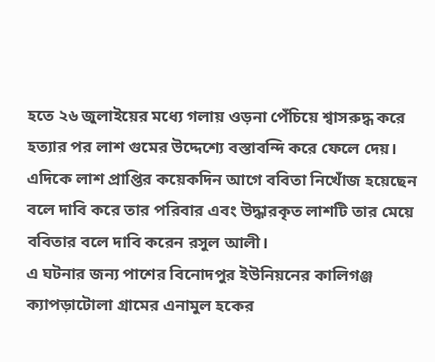হতে ২৬ জুলাইয়ের মধ্যে গলায় ওড়না পেঁচিয়ে শ্বাসরুদ্ধ করে হত্যার পর লাশ গুমের উদ্দেশ্যে বস্তাবন্দি করে ফেলে দেয়।
এদিকে লাশ প্রাপ্তির কয়েকদিন আগে ববিতা নিখোঁজ হয়েছেন বলে দাবি করে তার পরিবার এবং উদ্ধারকৃত লাশটি তার মেয়ে ববিতার বলে দাবি করেন রসুল আলী।
এ ঘটনার জন্য পাশের বিনোদপুর ইউনিয়নের কালিগঞ্জ ক্যাপড়াটোলা গ্রামের এনামুল হকের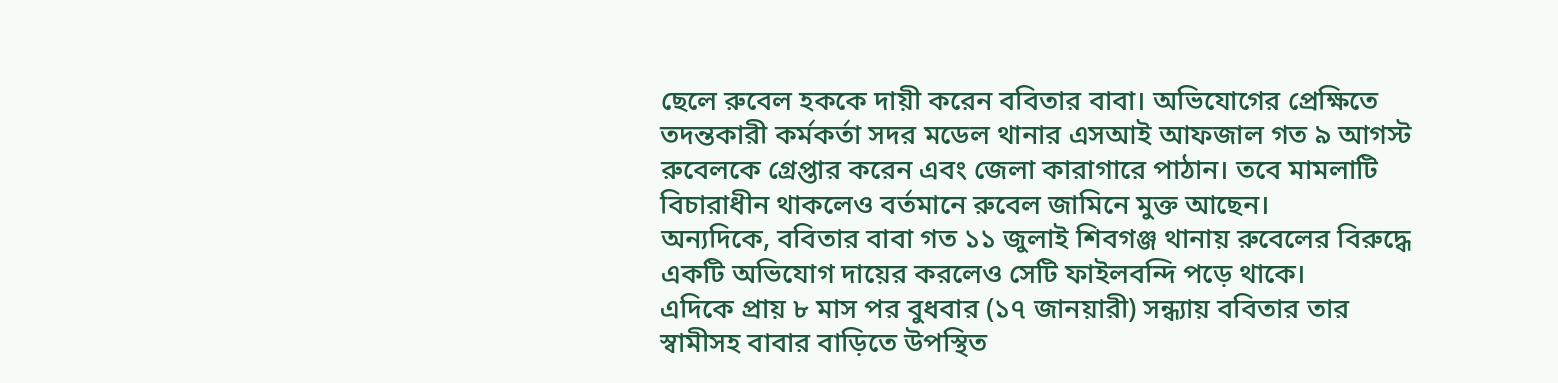ছেলে রুবেল হককে দায়ী করেন ববিতার বাবা। অভিযোগের প্রেক্ষিতে তদন্তকারী কর্মকর্তা সদর মডেল থানার এসআই আফজাল গত ৯ আগস্ট রুবেলকে গ্রেপ্তার করেন এবং জেলা কারাগারে পাঠান। তবে মামলাটি বিচারাধীন থাকলেও বর্তমানে রুবেল জামিনে মুক্ত আছেন।
অন্যদিকে, ববিতার বাবা গত ১১ জুলাই শিবগঞ্জ থানায় রুবেলের বিরুদ্ধে একটি অভিযোগ দায়ের করলেও সেটি ফাইলবন্দি পড়ে থাকে।
এদিকে প্রায় ৮ মাস পর বুধবার (১৭ জানয়ারী) সন্ধ্যায় ববিতার তার স্বামীসহ বাবার বাড়িতে উপস্থিত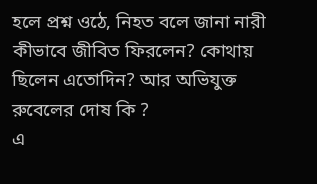হলে প্রশ্ন ওঠে, নিহত বলে জানা নারী কীভাবে জীবিত ফিরলেন? কোথায় ছিলেন এতোদিন? আর অভিযুক্ত রুবেলের দোষ কি ?
এ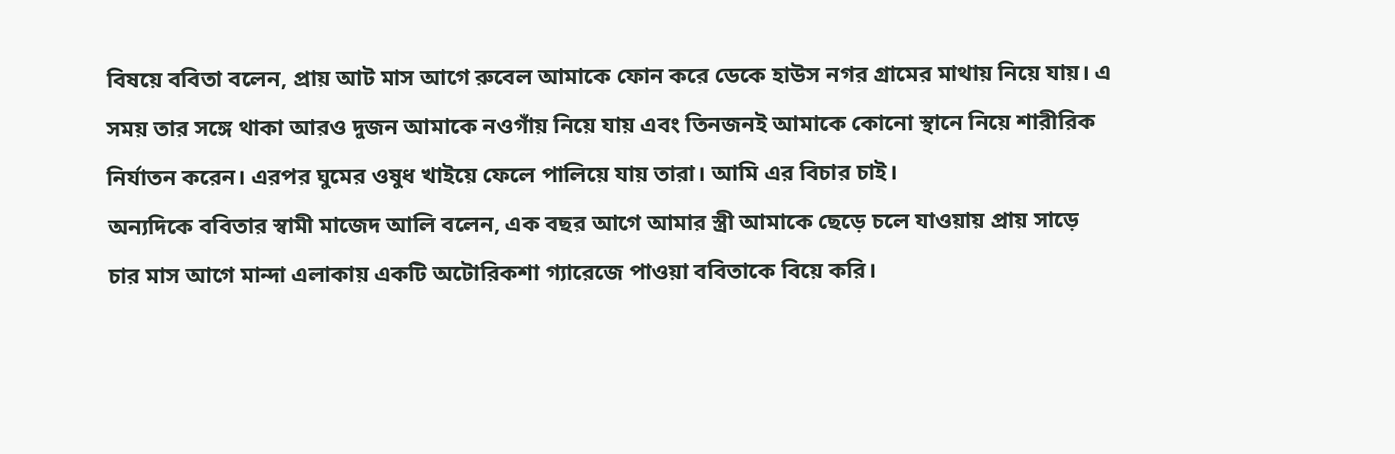বিষয়ে ববিতা বলেন, প্রায় আট মাস আগে রুবেল আমাকে ফোন করে ডেকে হাউস নগর গ্রামের মাথায় নিয়ে যায়। এ সময় তার সঙ্গে থাকা আরও দুজন আমাকে নওগাঁয় নিয়ে যায় এবং তিনজনই আমাকে কোনো স্থানে নিয়ে শারীরিক নির্যাতন করেন। এরপর ঘুমের ওষুধ খাইয়ে ফেলে পালিয়ে যায় তারা। আমি এর বিচার চাই।
অন্যদিকে ববিতার স্বামী মাজেদ আলি বলেন, এক বছর আগে আমার স্ত্রী আমাকে ছেড়ে চলে যাওয়ায় প্রায় সাড়ে চার মাস আগে মান্দা এলাকায় একটি অটোরিকশা গ্যারেজে পাওয়া ববিতাকে বিয়ে করি।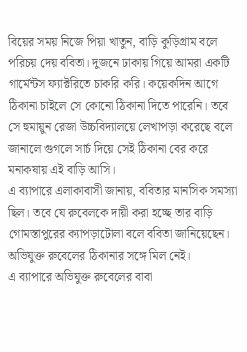বিয়ের সময় নিজে পিয়া খাতুন, বাড়ি কুড়িগ্রাম বলে পরিচয় দেয় ববিতা। দুজনে ঢাকায় গিয়ে আমরা একটি গার্মেন্টস ফ্যাক্টরিতে চাকরি করি। কয়েকদিন আগে ঠিকানা চাইলে সে কোনো ঠিকানা দিতে পারেনি। তবে সে হুমায়ুন রেজা উচ্চবিদ্যালয়ে লেখাপড়া করেছে বলে জানালে গুগলে সার্চ দিয়ে সেই ঠিকানা বের করে মনাকষায় এই বাড়ি আসি।
এ ব্যাপারে এলাকাবাসী জানায়, ববিতার মানসিক সমস্যা ছিল। তবে যে রুবেলকে দায়ী করা হচ্ছে তার বাড়ি গোমস্তাপুরের ক্যাপড়াটোলা বলে ববিতা জানিয়েছেন। অভিযুক্ত রুবেলের ঠিকানার সঙ্গে মিল নেই।
এ ব্যাপারে অভিযুক্ত রুবেলের বাবা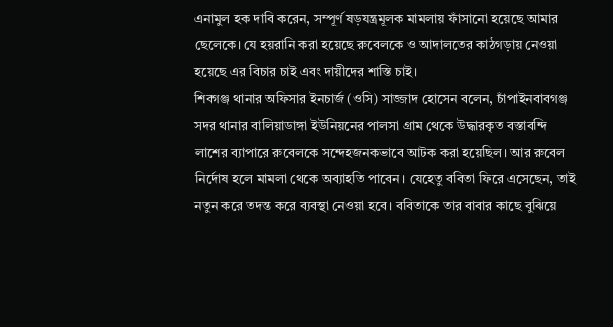এনামুল হক দাবি করেন, সম্পূর্ণ ষড়যন্ত্রমূলক মামলায় ফাঁসানো হয়েছে আমার ছেলেকে। যে হয়রানি করা হয়েছে রুবেলকে ও আদালতের কাঠগড়ায় নেওয়া হয়েছে এর বিচার চাই এবং দায়ীদের শাস্তি চাই।
শিবগঞ্জ থানার অফিসার ইনচার্জ (ওসি) সাজ্জাদ হোসেন বলেন, চাঁপাইনবাবগঞ্জ সদর থানার বালিয়াডাঙ্গা ইউনিয়নের পালসা গ্রাম থেকে উদ্ধারকৃত বস্তাবন্দি লাশের ব্যাপারে রুবেলকে সন্দেহজনকভাবে আটক করা হয়েছিল। আর রুবেল নির্দোষ হলে মামলা থেকে অব্যাহতি পাবেন। যেহেতু ববিতা ফিরে এসেছেন, তাই নতুন করে তদন্ত করে ব্যবস্থা নেওয়া হবে। ববিতাকে তার বাবার কাছে বুঝিয়ে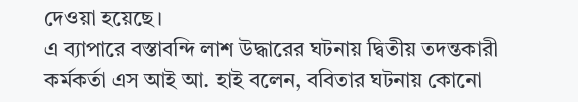দেওয়া হয়েছে।
এ ব্যাপারে বস্তাবন্দি লাশ উদ্ধারের ঘটনায় দ্বিতীয় তদন্তকারী কর্মকর্তা এস আই আ. হাই বলেন, ববিতার ঘটনায় কোনো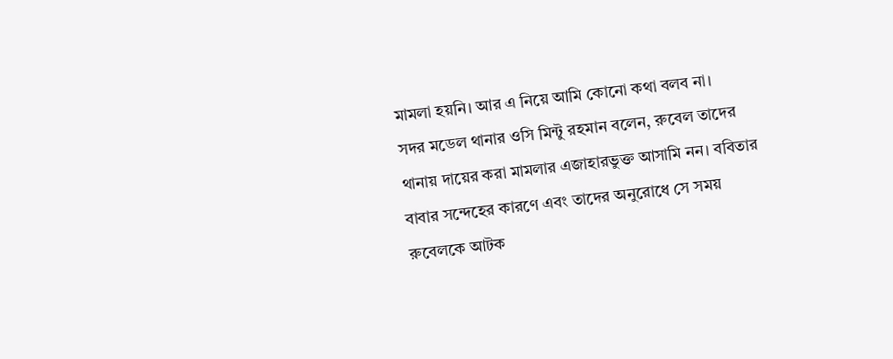মামলা হয়নি। আর এ নিয়ে আমি কোনো কথা বলব না।
সদর মডেল থানার ওসি মিন্টু রহমান বলেন, রুবেল তাদের থানায় দায়ের করা মামলার এজাহারভুক্ত আসামি নন। ববিতার বাবার সন্দেহের কারণে এবং তাদের অনুরোধে সে সময় রুবেলকে আটক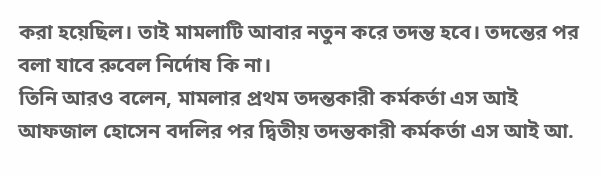করা হয়েছিল। তাই মামলাটি আবার নতুন করে তদন্ত হবে। তদন্তের পর বলা যাবে রুবেল নির্দোষ কি না।
তিনি আরও বলেন, মামলার প্রথম তদন্তকারী কর্মকর্তা এস আই আফজাল হোসেন বদলির পর দ্বিতীয় তদন্তকারী কর্মকর্তা এস আই আ.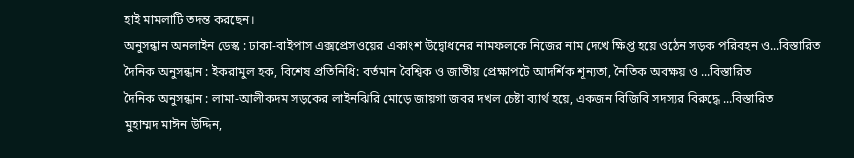হাই মামলাটি তদন্ত করছেন।
অনুসন্ধান অনলাইন ডেস্ক : ঢাকা-বাইপাস এক্সপ্রেসওয়ের একাংশ উদ্বোধনের নামফলকে নিজের নাম দেখে ক্ষিপ্ত হয়ে ওঠেন সড়ক পরিবহন ও...বিস্তারিত
দৈনিক অনুসন্ধান : ইকরামুল হক, বিশেষ প্রতিনিধি: বর্তমান বৈশ্বিক ও জাতীয় প্রেক্ষাপটে আদর্শিক শূন্যতা, নৈতিক অবক্ষয় ও ...বিস্তারিত
দৈনিক অনুসন্ধান : লামা-আলীকদম সড়কের লাইনঝিরি মোড়ে জায়গা জবর দখল চেষ্টা ব্যার্থ হয়ে, একজন বিজিবি সদস্যর বিরুদ্ধে ...বিস্তারিত
মুহাম্মদ মাঈন উদ্দিন,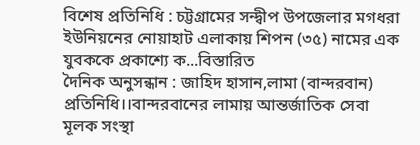বিশেষ প্রতিনিধি : চট্টগ্রামের সন্দ্বীপ উপজেলার মগধরা ইউনিয়নের নোয়াহাট এলাকায় শিপন (৩৫) নামের এক যুবককে প্রকাশ্যে ক...বিস্তারিত
দৈনিক অনুসন্ধান : জাহিদ হাসান,লামা (বান্দরবান) প্রতিনিধি।।বান্দরবানের লামায় আন্তর্জাতিক সেবা মূলক সংস্থা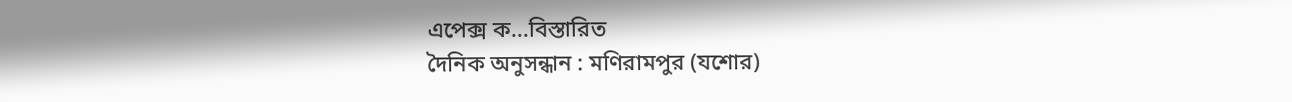এপেক্স ক...বিস্তারিত
দৈনিক অনুসন্ধান : মণিরামপুর (যশোর)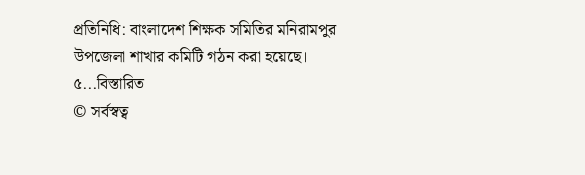প্রতিনিধি: বাংলাদেশ শিক্ষক সমিতির মনিরামপুর উপজেলা শাখার কমিটি গঠন করা হয়েছে। ৫...বিস্তারিত
© সর্বস্বত্ব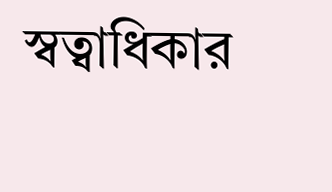স্বত্বাধিকার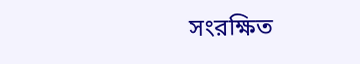সংরক্ষিত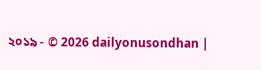২০১৯ - © 2026 dailyonusondhan |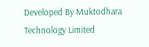Developed By Muktodhara Technology Limited